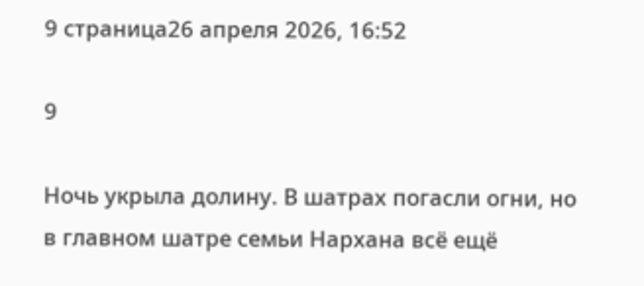9 страница26 апреля 2026, 16:52

9

Ночь укрыла долину. В шатрах погасли огни, но в главном шатре семьи Нархана всё ещё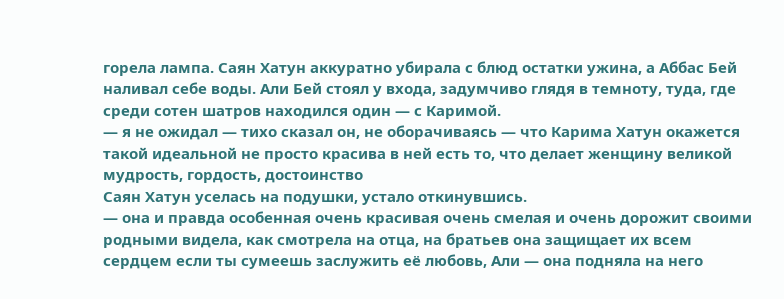горела лампа. Саян Хатун аккуратно убирала с блюд остатки ужина, а Аббас Бей наливал себе воды. Али Бей стоял у входа, задумчиво глядя в темноту, туда, где среди сотен шатров находился один — с Каримой.
— я не ожидал — тихо сказал он, не оборачиваясь — что Карима Хатун окажется такой идеальной не просто красива в ней есть то, что делает женщину великой мудрость, гордость, достоинство
Саян Хатун уселась на подушки, устало откинувшись.
— она и правда особенная очень красивая очень смелая и очень дорожит своими родными видела, как смотрела на отца, на братьев она защищает их всем сердцем если ты сумеешь заслужить её любовь, Али — она подняла на него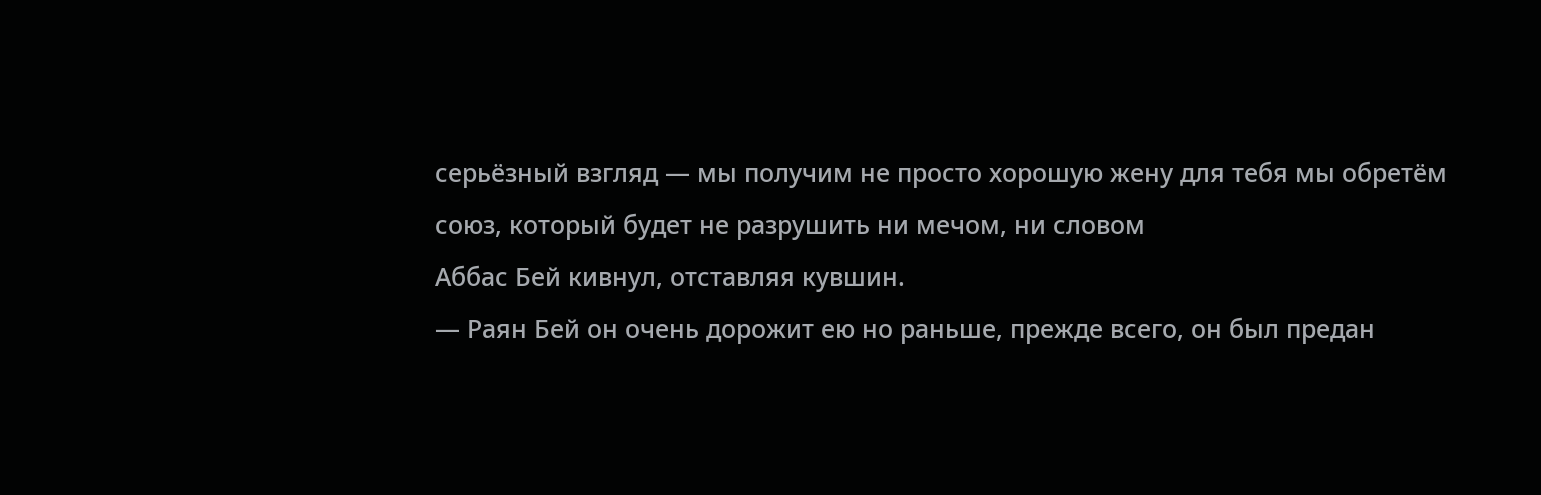серьёзный взгляд — мы получим не просто хорошую жену для тебя мы обретём союз, который будет не разрушить ни мечом, ни словом
Аббас Бей кивнул, отставляя кувшин.
— Раян Бей он очень дорожит ею но раньше, прежде всего, он был предан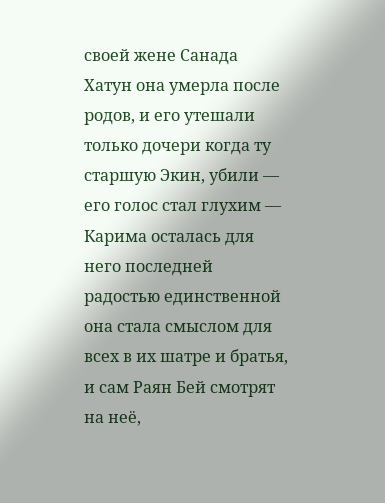своей жене Санада Хатун она умерла после родов, и его утешали только дочери когда ту старшую Экин, убили — его голос стал глухим — Карима осталась для него последней радостью единственной она стала смыслом для всех в их шатре и братья, и сам Раян Бей смотрят на неё,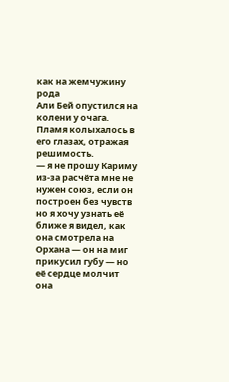как на жемчужину рода
Али Бей опустился на колени у очага. Пламя колыхалось в его глазах, отражая решимость.
— я не прошу Кариму из-за расчёта мне не нужен союз, если он построен без чувств но я хочу узнать её ближе я видел, как она смотрела на Орхана — он на миг прикусил губу — но её сердце молчит она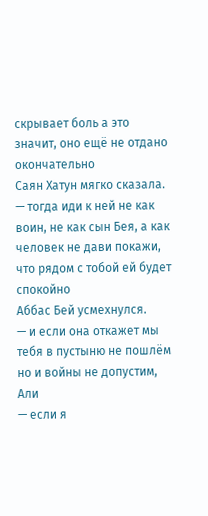скрывает боль а это значит, оно ещё не отдано окончательно
Саян Хатун мягко сказала.
— тогда иди к ней не как воин, не как сын Бея, а как человек не дави покажи, что рядом с тобой ей будет спокойно
Аббас Бей усмехнулся.
— и если она откажет мы тебя в пустыню не пошлём но и войны не допустим, Али
— если я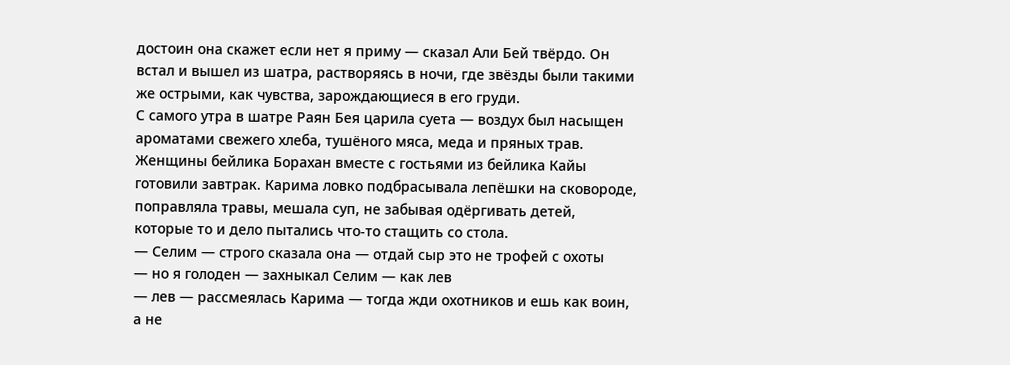достоин она скажет если нет я приму — сказал Али Бей твёрдо. Он встал и вышел из шатра, растворяясь в ночи, где звёзды были такими же острыми, как чувства, зарождающиеся в его груди.
С самого утра в шатре Раян Бея царила суета — воздух был насыщен ароматами свежего хлеба, тушёного мяса, меда и пряных трав. Женщины бейлика Борахан вместе с гостьями из бейлика Кайы готовили завтрак. Карима ловко подбрасывала лепёшки на сковороде, поправляла травы, мешала суп, не забывая одёргивать детей, которые то и дело пытались что-то стащить со стола.
— Селим — строго сказала она — отдай сыр это не трофей с охоты
— но я голоден — захныкал Селим — как лев
— лев — рассмеялась Карима — тогда жди охотников и ешь как воин, а не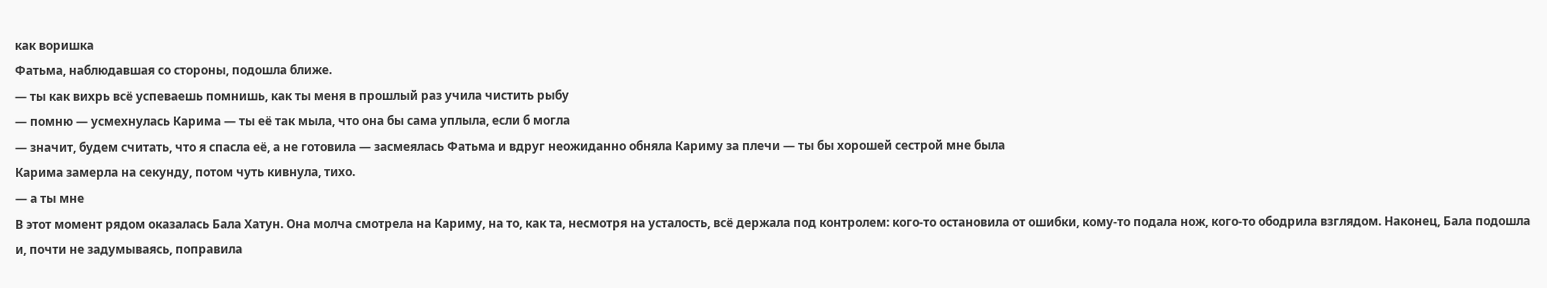как воришка
Фатьма, наблюдавшая со стороны, подошла ближе.
— ты как вихрь всё успеваешь помнишь, как ты меня в прошлый раз учила чистить рыбу
— помню — усмехнулась Карима — ты её так мыла, что она бы сама уплыла, если б могла
— значит, будем считать, что я спасла её, а не готовила — засмеялась Фатьма и вдруг неожиданно обняла Кариму за плечи — ты бы хорошей сестрой мне была
Карима замерла на секунду, потом чуть кивнула, тихо.
— а ты мне
В этот момент рядом оказалась Бала Хатун. Она молча смотрела на Кариму, на то, как та, несмотря на усталость, всё держала под контролем: кого-то остановила от ошибки, кому-то подала нож, кого-то ободрила взглядом. Наконец, Бала подошла и, почти не задумываясь, поправила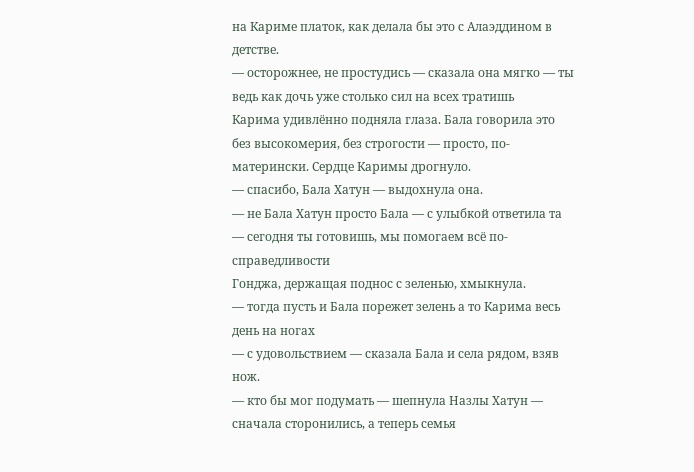на Кариме платок, как делала бы это с Алаэддином в детстве.
— осторожнее, не простудись — сказала она мягко — ты ведь как дочь уже столько сил на всех тратишь
Карима удивлённо подняла глаза. Бала говорила это без высокомерия, без строгости — просто, по-матерински. Сердце Каримы дрогнуло.
— спасибо, Бала Хатун — выдохнула она.
— не Бала Хатун просто Бала — с улыбкой ответила та — сегодня ты готовишь, мы помогаем всё по-справедливости
Гонджа, держащая поднос с зеленью, хмыкнула.
— тогда пусть и Бала порежет зелень а то Карима весь день на ногах
— с удовольствием — сказала Бала и села рядом, взяв нож.
— кто бы мог подумать — шепнула Назлы Хатун — сначала сторонились, а теперь семья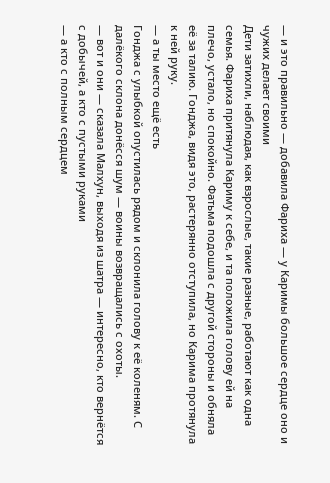— и это правильно — добавила Фариха — у Каримы большое сердце оно и чужих делает своими
Дети затихли, наблюдая, как взрослые, такие разные, работают как одна семья. Фариха притянула Кариму к себе, и та положила голову ей на плечо, устало, но спокойно. Фатьма подошла с другой стороны и обняла её за талию. Гонджа, видя это, растерянно отступила, но Карима протянула к ней руку.
— а ты место ещё есть
Гонджа с улыбкой опустилась рядом и склонила голову к её коленям. С далёкого склона донёсся шум — воины возвращались с охоты.
— вот и они — сказала Малхун, выходя из шатра — интересно, кто вернётся с добычей, а кто с пустыми руками
— а кто с полным сердцем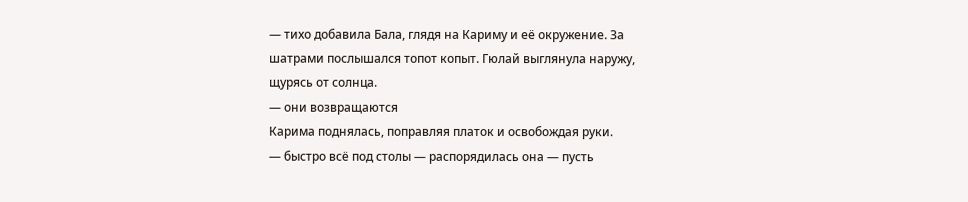— тихо добавила Бала, глядя на Кариму и её окружение. За шатрами послышался топот копыт. Гюлай выглянула наружу, щурясь от солнца.
— они возвращаются
Карима поднялась, поправляя платок и освобождая руки.
— быстро всё под столы — распорядилась она — пусть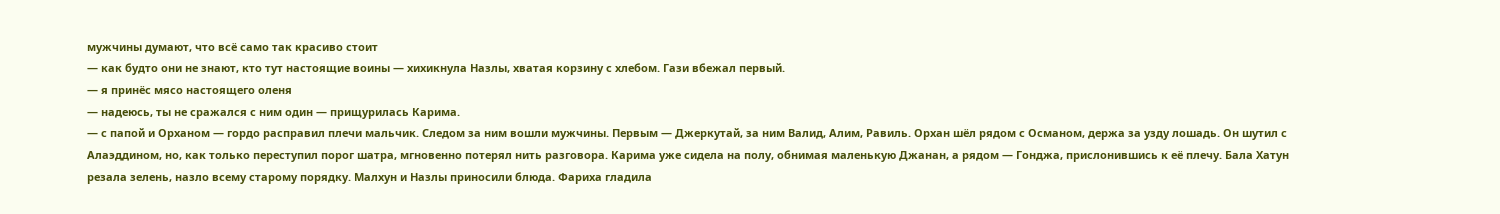мужчины думают, что всё само так красиво стоит
— как будто они не знают, кто тут настоящие воины — хихикнула Назлы, хватая корзину с хлебом. Гази вбежал первый.
— я принёс мясо настоящего оленя
— надеюсь, ты не сражался с ним один — прищурилась Карима.
— с папой и Орханом — гордо расправил плечи мальчик. Следом за ним вошли мужчины. Первым — Джеркутай, за ним Валид, Алим, Равиль. Орхан шёл рядом с Османом, держа за узду лошадь. Он шутил с Алаэддином, но, как только переступил порог шатра, мгновенно потерял нить разговора. Карима уже сидела на полу, обнимая маленькую Джанан, а рядом — Гонджа, прислонившись к её плечу. Бала Хатун резала зелень, назло всему старому порядку. Малхун и Назлы приносили блюда. Фариха гладила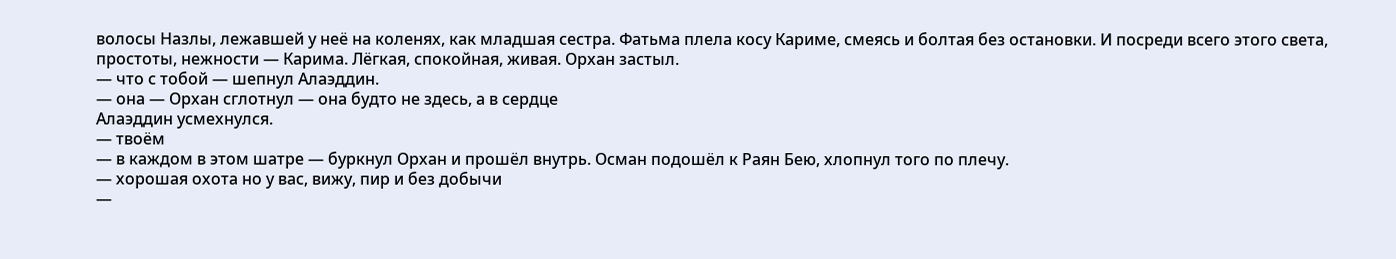волосы Назлы, лежавшей у неё на коленях, как младшая сестра. Фатьма плела косу Кариме, смеясь и болтая без остановки. И посреди всего этого света, простоты, нежности — Карима. Лёгкая, спокойная, живая. Орхан застыл.
— что с тобой — шепнул Алаэддин.
— она — Орхан сглотнул — она будто не здесь, а в сердце
Алаэддин усмехнулся.
— твоём
— в каждом в этом шатре — буркнул Орхан и прошёл внутрь. Осман подошёл к Раян Бею, хлопнул того по плечу.
— хорошая охота но у вас, вижу, пир и без добычи
—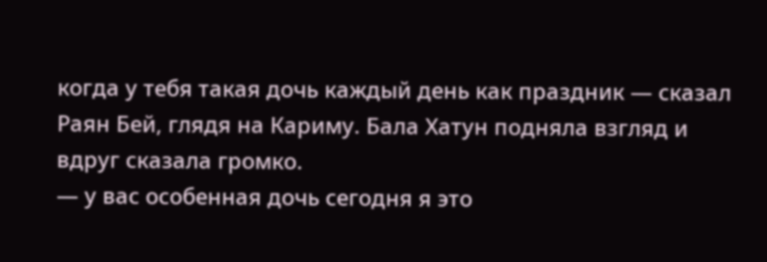когда у тебя такая дочь каждый день как праздник — сказал Раян Бей, глядя на Кариму. Бала Хатун подняла взгляд и вдруг сказала громко.
— у вас особенная дочь сегодня я это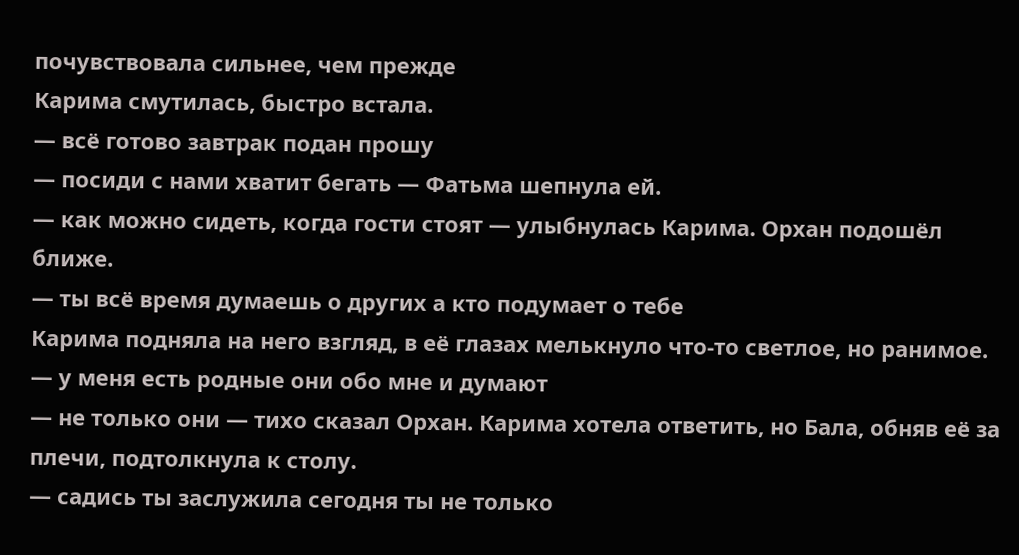почувствовала сильнее, чем прежде
Карима смутилась, быстро встала.
— всё готово завтрак подан прошу
— посиди с нами хватит бегать — Фатьма шепнула ей.
— как можно сидеть, когда гости стоят — улыбнулась Карима. Орхан подошёл ближе.
— ты всё время думаешь о других а кто подумает о тебе
Карима подняла на него взгляд, в её глазах мелькнуло что-то светлое, но ранимое.
— у меня есть родные они обо мне и думают
— не только они — тихо сказал Орхан. Карима хотела ответить, но Бала, обняв её за плечи, подтолкнула к столу.
— садись ты заслужила сегодня ты не только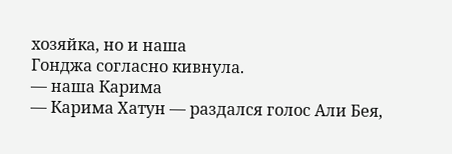хозяйка, но и наша
Гонджа согласно кивнула.
— наша Карима
— Карима Хатун — раздался голос Али Бея,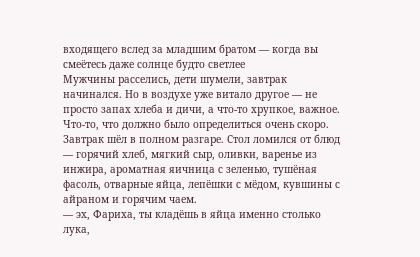входящего вслед за младшим братом — когда вы смеётесь даже солнце будто светлее
Мужчины расселись, дети шумели, завтрак начинался. Но в воздухе уже витало другое — не просто запах хлеба и дичи, а что-то хрупкое, важное. Что-то, что должно было определиться очень скоро. Завтрак шёл в полном разгаре. Стол ломился от блюд — горячий хлеб, мягкий сыр, оливки, варенье из инжира, ароматная яичница с зеленью, тушёная фасоль, отварные яйца, лепёшки с мёдом, кувшины с айраном и горячим чаем.
— эх, Фариха, ты кладёшь в яйца именно столько лука,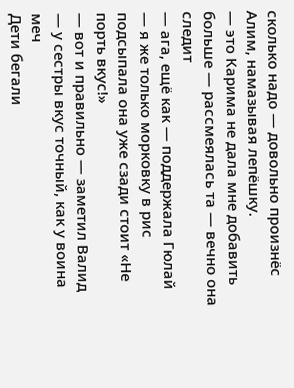сколько надо — довольно произнёс Алим, намазывая лепёшку.
— это Карима не дала мне добавить больше — рассмеялась та — вечно она следит
— ага, ещё как — поддержала Гюлай — я же только морковку в рис подсыпала она уже сзади стоит «Не порть вкус!»
— вот и правильно — заметил Валид — у сестры вкус точный, как у воина меч
Дети бегали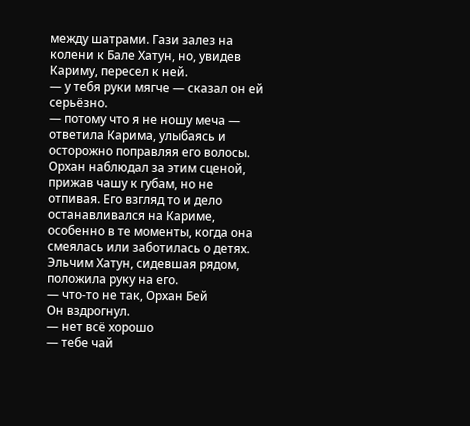между шатрами. Гази залез на колени к Бале Хатун, но, увидев Кариму, пересел к ней.
— у тебя руки мягче — сказал он ей серьёзно.
— потому что я не ношу меча — ответила Карима, улыбаясь и осторожно поправляя его волосы. Орхан наблюдал за этим сценой, прижав чашу к губам, но не отпивая. Его взгляд то и дело останавливался на Кариме, особенно в те моменты, когда она смеялась или заботилась о детях. Эльчим Хатун, сидевшая рядом, положила руку на его.
— что-то не так, Орхан Бей
Он вздрогнул.
— нет всё хорошо
— тебе чай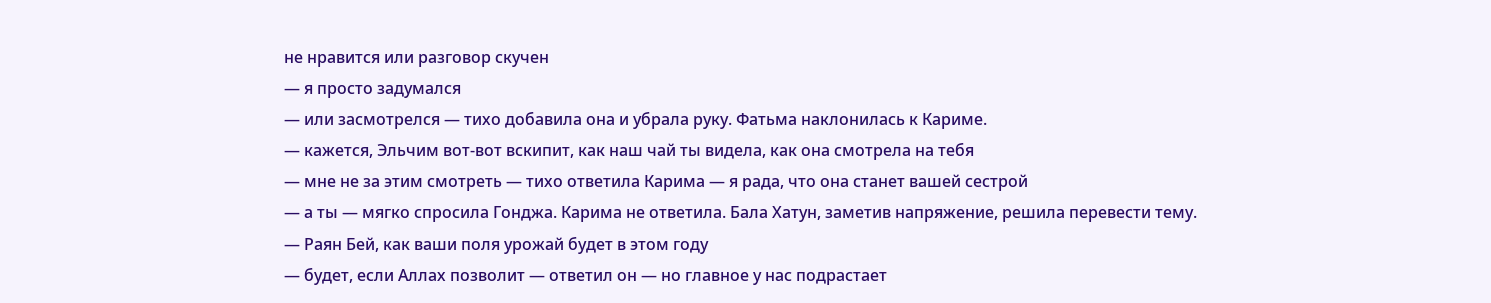не нравится или разговор скучен
— я просто задумался
— или засмотрелся — тихо добавила она и убрала руку. Фатьма наклонилась к Кариме.
— кажется, Эльчим вот-вот вскипит, как наш чай ты видела, как она смотрела на тебя
— мне не за этим смотреть — тихо ответила Карима — я рада, что она станет вашей сестрой
— а ты — мягко спросила Гонджа. Карима не ответила. Бала Хатун, заметив напряжение, решила перевести тему.
— Раян Бей, как ваши поля урожай будет в этом году
— будет, если Аллах позволит — ответил он — но главное у нас подрастает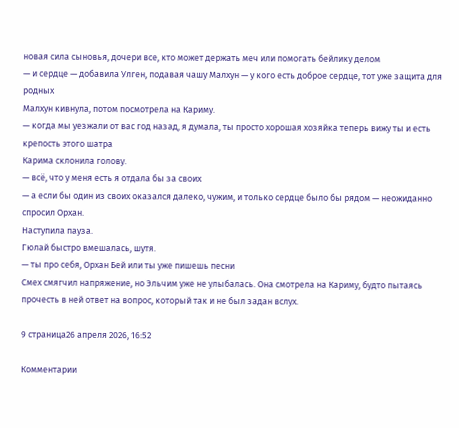новая сила сыновья, дочери все, кто может держать меч или помогать бейлику делом
— и сердце — добавила Улген, подавая чашу Малхун — у кого есть доброе сердце, тот уже защита для родных
Малхун кивнула, потом посмотрела на Кариму.
— когда мы уезжали от вас год назад, я думала, ты просто хорошая хозяйка теперь вижу ты и есть крепость этого шатра
Карима склонила голову.
— всё, что у меня есть я отдала бы за своих
— а если бы один из своих оказался далеко, чужим, и только сердце было бы рядом — неожиданно спросил Орхан.
Наступила пауза.
Гюлай быстро вмешалась, шутя.
— ты про себя, Орхан Бей или ты уже пишешь песни
Смех смягчил напряжение, но Эльчим уже не улыбалась. Она смотрела на Кариму, будто пытаясь прочесть в ней ответ на вопрос, который так и не был задан вслух.

9 страница26 апреля 2026, 16:52

Комментарии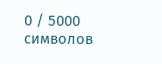0 / 5000 символов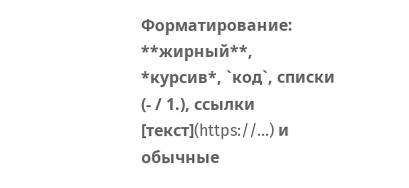Форматирование: **жирный**, *курсив*, `код`, списки (- / 1.), ссылки [текст](https://…) и обычные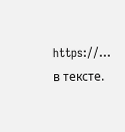https://… в тексте.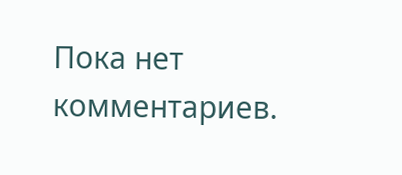Пока нет комментариев.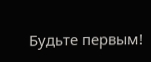Будьте первым!